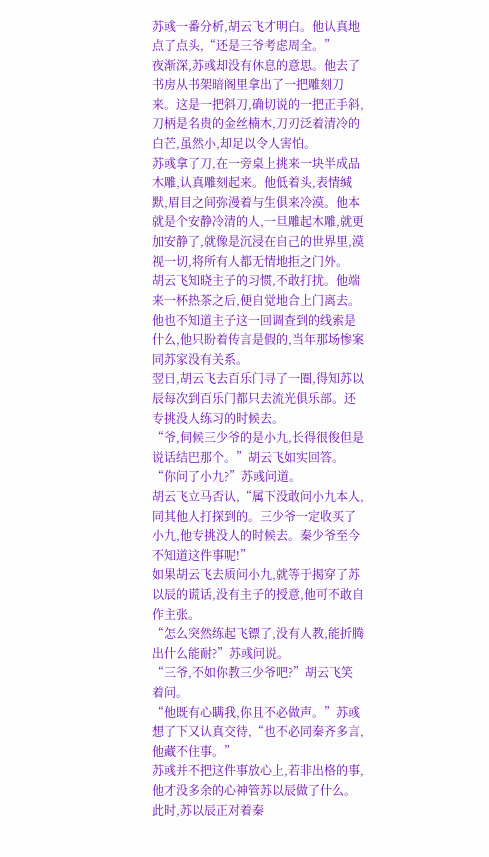苏彧一番分析,胡云飞才明白。他认真地点了点头,“还是三爷考虑周全。”
夜渐深,苏彧却没有休息的意思。他去了书房从书架暗阁里拿出了一把雕刻刀来。这是一把斜刀,确切说的一把正手斜,刀柄是名贵的金丝楠木,刀刃泛着清冷的白芒,虽然小,却足以令人害怕。
苏彧拿了刀,在一旁桌上挑来一块半成品木雕,认真雕刻起来。他低着头,表情缄默,眉目之间弥漫着与生俱来冷漠。他本就是个安静冷清的人,一旦雕起木雕,就更加安静了,就像是沉浸在自己的世界里,漠视一切,将所有人都无情地拒之门外。
胡云飞知晓主子的习惯,不敢打扰。他端来一杯热茶之后,便自觉地合上门离去。他也不知道主子这一回调查到的线索是什么,他只盼着传言是假的,当年那场惨案同苏家没有关系。
翌日,胡云飞去百乐门寻了一圈,得知苏以辰每次到百乐门都只去流光俱乐部。还专挑没人练习的时候去。
“爷,伺候三少爷的是小九,长得很俊但是说话结巴那个。”胡云飞如实回答。
“你问了小九?”苏彧问道。
胡云飞立马否认,“属下没敢问小九本人,同其他人打探到的。三少爷一定收买了小九,他专挑没人的时候去。秦少爷至今不知道这件事呢!”
如果胡云飞去质问小九,就等于揭穿了苏以辰的谎话,没有主子的授意,他可不敢自作主张。
“怎么突然练起飞镖了,没有人教,能折腾出什么能耐?”苏彧问说。
“三爷,不如你教三少爷吧?”胡云飞笑着问。
“他既有心瞒我,你且不必做声。”苏彧想了下又认真交待,“也不必同秦齐多言,他藏不住事。”
苏彧并不把这件事放心上,若非出格的事,他才没多余的心神管苏以辰做了什么。
此时,苏以辰正对着秦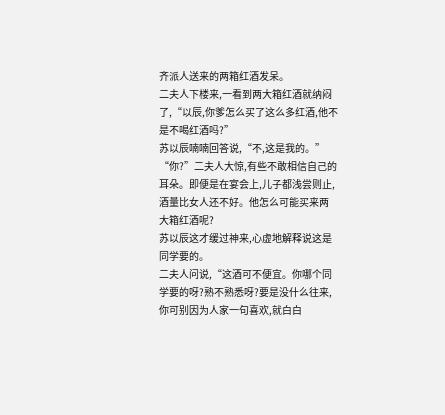齐派人送来的两箱红酒发呆。
二夫人下楼来,一看到两大箱红酒就纳闷了,“以辰,你爹怎么买了这么多红酒,他不是不喝红酒吗?”
苏以辰喃喃回答说,“不,这是我的。”
“你?”二夫人大惊,有些不敢相信自己的耳朵。即便是在宴会上,儿子都浅尝则止,酒量比女人还不好。他怎么可能买来两大箱红酒呢?
苏以辰这才缓过神来,心虚地解释说这是同学要的。
二夫人问说,“这酒可不便宜。你哪个同学要的呀?熟不熟悉呀?要是没什么往来,你可别因为人家一句喜欢,就白白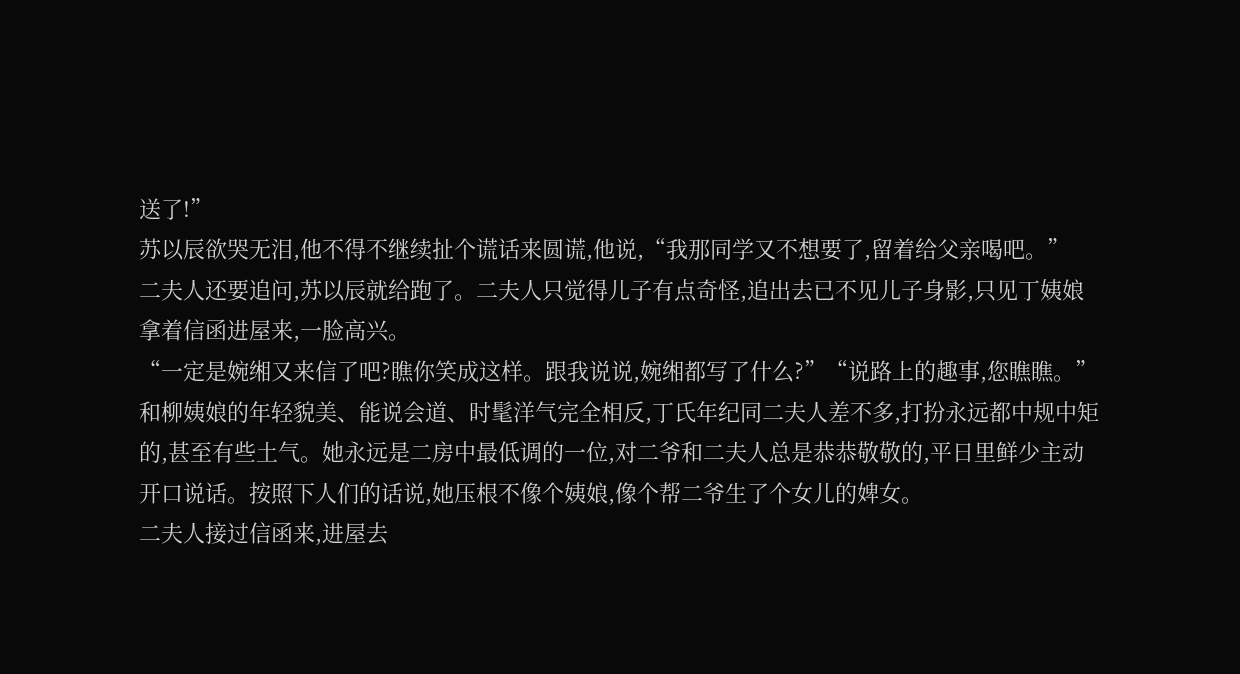送了!”
苏以辰欲哭无泪,他不得不继续扯个谎话来圆谎,他说,“我那同学又不想要了,留着给父亲喝吧。”
二夫人还要追问,苏以辰就给跑了。二夫人只觉得儿子有点奇怪,追出去已不见儿子身影,只见丁姨娘拿着信函进屋来,一脸高兴。
“一定是婉缃又来信了吧?瞧你笑成这样。跟我说说,婉缃都写了什么?”“说路上的趣事,您瞧瞧。”
和柳姨娘的年轻貌美、能说会道、时髦洋气完全相反,丁氏年纪同二夫人差不多,打扮永远都中规中矩的,甚至有些土气。她永远是二房中最低调的一位,对二爷和二夫人总是恭恭敬敬的,平日里鲜少主动开口说话。按照下人们的话说,她压根不像个姨娘,像个帮二爷生了个女儿的婢女。
二夫人接过信函来,进屋去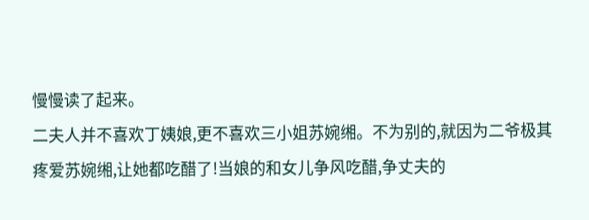慢慢读了起来。
二夫人并不喜欢丁姨娘,更不喜欢三小姐苏婉缃。不为别的,就因为二爷极其疼爱苏婉缃,让她都吃醋了!当娘的和女儿争风吃醋,争丈夫的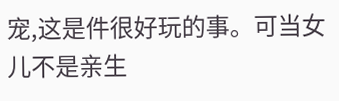宠,这是件很好玩的事。可当女儿不是亲生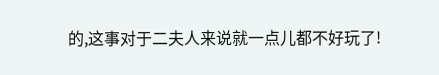的,这事对于二夫人来说就一点儿都不好玩了!